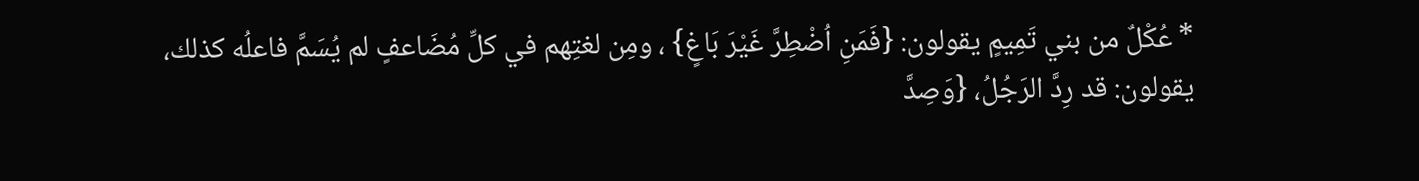* عُكْلٌ من بني تَمِيمٍ يقولون: {فَمَنِ اُضْطِرَّ غَيْرَ بَاغٍ} ، ومِن لغتِهم في كلِّ مُضَاعفٍ لم يُسَمَّ فاعلُه كذلك، يقولون: قد رِدَّ الرَجُلُ، {وَصِدَّ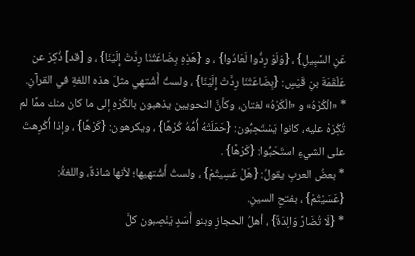عَنِ السَّبِيلِ} ، {وَلَوْ رِدُّوا لَعَادُوا} ، و {هَذِهِ بِضَاعَتُنَا رِدَّتْ إِلَيْنَا} ، و [قد] ذُكِرَ عن عَلْقَمَةَ بنِ قَيْسٍ: {بِضَاعَتُنَا رِدَّتْ إِلَيْنَا} ، ولستُ أَشْتهي مثلَ هذه اللغةِ في القرآنِ.
* «الْكُرْهُ» و «الْكَرْهُ» لغتان، وكأنَّ النحويين يذهبون بالكُرْهِ إلى ما كان منك ممَّا لم تُكِْرَهْ عليه، كانوا يَسْتَحِبُّون: {حَمَلَتْهُ أُمُّهُ كُرْهًا} ، ويكرهون: {كَرْهًا} ، وإذا أُكْرِهتَ على الشيءِ استَحَبُّوا: {كَرْهًا} .
* بعضُ العربِ يقولُ: {هَلْ عَسِيتُمْ} ، ولستُ أَشْتهيها؛ لأنها شاذةٌ، واللغةُ: {عَسَيْتُمْ} ، بفتحِ السينِ.
* {لَا تُضَارَّ وَالِدَةٌ} ، أهلُ الحجازِ وبنو أَسَدٍ يَنْصِبون كلَّ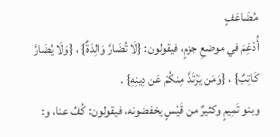مُضَاعَفٍ
أُدْغِمَ في موضعِ جزمٍ، فيقولون: {لَا تُضَارَّ وَالِدَةٌ} ، {وَلَا يُضَارَّ كَاتِبٌ} ، {وَمَن يَرْتَدَّ مِنكُمْ عَن دِينِهِ} .
وبنو تَمِيمٍ وكثيرٌ من قَيْسٍ يخفضونه، فيقولون: كُفِّ عنا، و: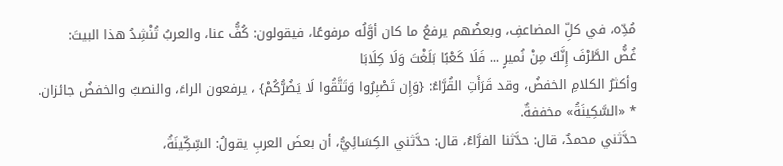مُدِّه، في كلِّ المضاعفِ، وبعضُهم يرفعُ ما كان أوَّلُه مرفوعًا، فيقولون: كُفُّ عنا، والعربُ تُنْشِدُ هذا البيتَ:
غُضُّ الطَّرْفَ إِنَّكَ مِنْ نُميرٍ ... فَلَا كَعْبًا بَلَغْتَ وَلَا كِلَابَا
وأكثرُ الكلامِ الخفضُ، وقد قَرَأَتِ القُرَّاءُ: {وَإِن تَصْبِرُوا وَتَتَّقُوا لَا يَضُرُّكُمْ} ، يرفعون الراءَ، والنصبُ والخفضُ جائزان.
* «السَّكِينَةُ» مخففةٌ.
حدَّثني محمدٌ، قال: حدَّثنا الفرَّاءُ، قال: حدَّثني الكِسَائِيُّ، أن بعضَ العربِ يقولُ: السِّكِّينَةُ،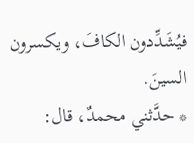فيُشَدِّدون الكافَ، ويكسرون السينَ.
* حدَّثني محمدٌ، قال: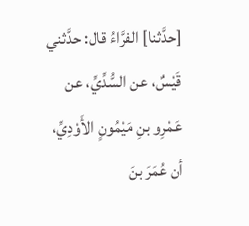[حدَّثنا] الفرَّاءُ قال: حدَّثني قَيْسٌ، عن السُّدِّيِّ، عن عَمْرِو بنِ مَيْمُونٍ الأَوْدِيِّ، أن عُمَرَ بنَ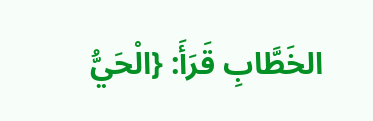الخَطَّابِ قَرَأَ: {الْحَيُّ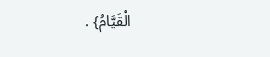الْقَيَّامُ} .